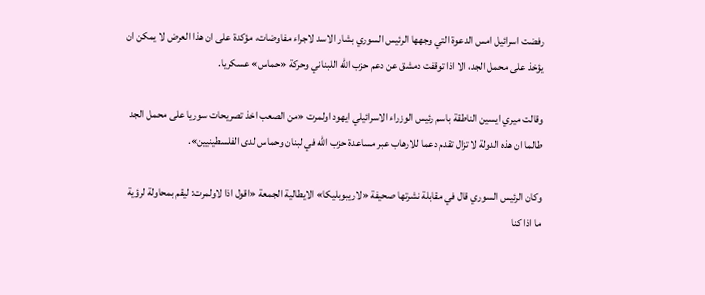رفضت اسرائيل امس الدعوة التي وجهها الرئيس السوري بشار الاسد لاجراء مفاوضات، مؤكدة على ان هذا العرض لا يمكن ان يؤخذ على محمل الجد، الا اذا توقفت دمشق عن دعم حزب الله اللبناني وحركة «حماس» عسكريا.

وقالت ميري ايسين الناطقة باسم رئيس الوزراء الاسرائيلي ايهود اولمرت «من الصعب اخذ تصريحات سوريا على محمل الجد طالما ان هذه الدولة لا تزال تقدم دعما للارهاب عبر مساعدة حزب الله في لبنان وحماس لدى الفلسطينيين».

وكان الرئيس السوري قال في مقابلة نشرتها صحيفة «لاريبوبليكا» الايطالية الجمعة «اقول اذا لاولمرت: ليقم بمحاولة لرؤية ما اذا كنا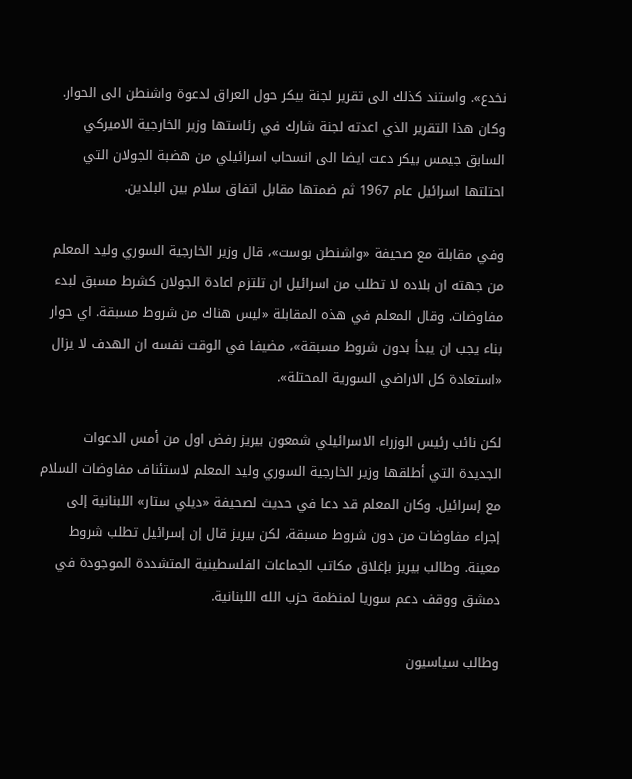نخدع». واستند كذلك الى تقرير لجنة بيكر حول العراق لدعوة واشنطن الى الحوار. وكان هذا التقرير الذي اعدته لجنة شارك في رئاستها وزير الخارجية الاميركي السابق جيمس بيكر دعت ايضا الى انسحاب اسرائيلي من هضبة الجولان التي احتلتها اسرائيل عام 1967 ثم ضمتها مقابل اتفاق سلام بين البلدين.

وفي مقابلة مع صحيفة «واشنطن بوست»، قال وزير الخارجية السوري وليد المعلم من جهته ان بلاده لا تطلب من اسرائيل ان تلتزم اعادة الجولان كشرط مسبق لبدء مفاوضات. وقال المعلم في هذه المقابلة «ليس هناك من شروط مسبقة. اي حوار بناء يجب ان يبدأ بدون شروط مسبقة»، مضيفا في الوقت نفسه ان الهدف لا يزال «استعادة كل الاراضي السورية المحتلة».

لكن نائب رئيس الوزراء الاسرائيلي شمعون بيريز رفض اول من أمس الدعوات الجديدة التي أطلقها وزير الخارجية السوري وليد المعلم لاستئناف مفاوضات السلام مع إسرائيل. وكان المعلم قد دعا في حديث لصحيفة «ديلي ستار» اللبنانية إلى إجراء مفاوضات من دون شروط مسبقة، لكن بيريز قال إن إسرائيل تطلب شروط معينة. وطالب بيريز بإغلاق مكاتب الجماعات الفلسطينية المتشددة الموجودة في دمشق ووقف دعم سوريا لمنظمة حزب الله اللبنانية.

وطالب سياسيون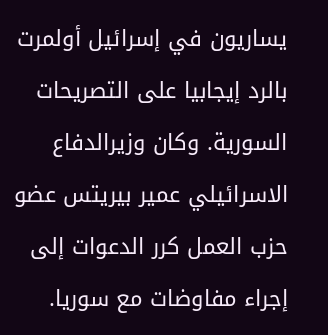يساريون في إسرائيل أولمرت بالرد إيجابيا على التصريحات السورية. وكان وزيرالدفاع الاسرائيلي عمير بيريتس عضو حزب العمل كرر الدعوات إلى إجراء مفاوضات مع سوريا.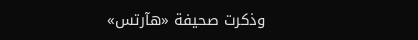وذكرت صحيفة «هآرتس»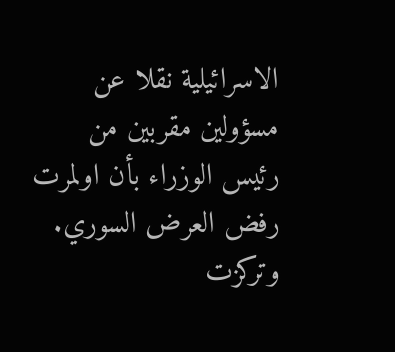الاسرائيلية نقلا عن مسؤولين مقربين من رئيس الوزراء بأن اولمرت رفض العرض السوري. وتركزت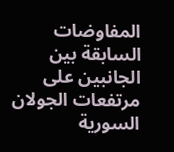المفاوضات السابقة بين الجانبين على مرتفعات الجولان السورية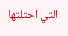التي احتلتها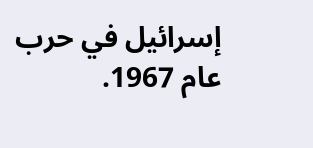إسرائيل في حرب عام 1967.